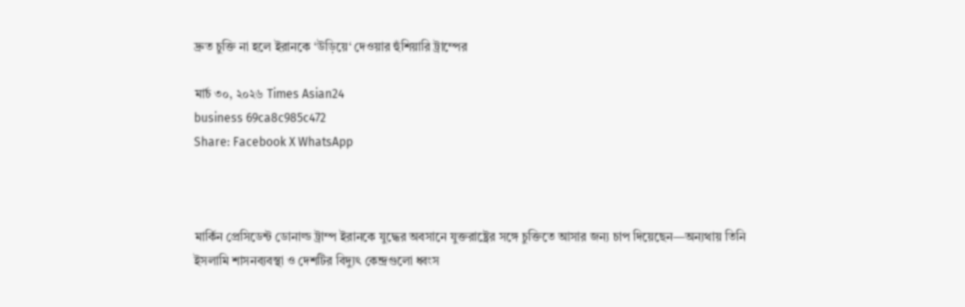দ্রুত চুক্তি না হলে ইরানকে ‘উড়িয়ে‘ দেওয়ার হুঁশিয়ারি ট্রাম্পের

মার্চ ৩০, ২০২৬ Times Asian24
business 69ca8c985c472
Share: Facebook X WhatsApp



মার্কিন প্রেসিডেন্ট ডোনাল্ড ট্রাম্প ইরানকে যুদ্ধের অবসানে যুক্তরাষ্ট্রের সঙ্গে চুক্তিতে আসার জন্য চাপ দিয়েছেন—অন্যথায় তিনি ইসলামি শাসনব্যবস্থা ও দেশটির বিদ্যুৎ কেন্দ্রগুলো ধ্বংস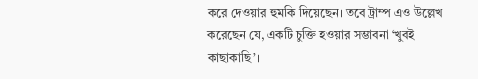করে দেওয়ার হুমকি দিয়েছেন। তবে ট্রাম্প এও উল্লেখ করেছেন যে, একটি চুক্তি হওয়ার সম্ভাবনা ‘খুবই কাছাকাছি’।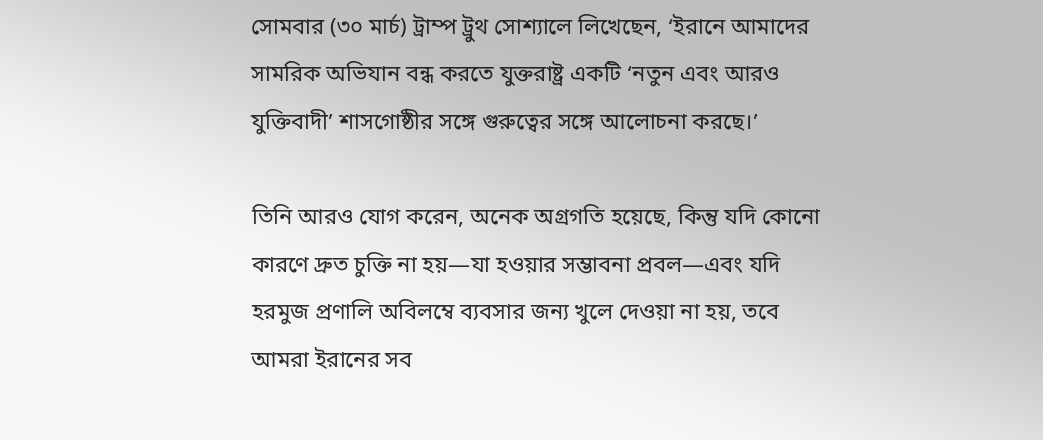সোমবার (৩০ মার্চ) ট্রাম্প ট্রুথ সোশ্যালে লিখেছেন, ‘ইরানে আমাদের সামরিক অভিযান বন্ধ করতে যুক্তরাষ্ট্র একটি ‘নতুন এবং আরও যুক্তিবাদী’ শাসগোষ্ঠীর সঙ্গে গুরুত্বের সঙ্গে আলোচনা করছে।’

তিনি আরও যোগ করেন, অনেক অগ্রগতি হয়েছে, কিন্তু যদি কোনো কারণে দ্রুত চুক্তি না হয়—যা হওয়ার সম্ভাবনা প্রবল—এবং যদি হরমুজ প্রণালি অবিলম্বে ব্যবসার জন্য খুলে দেওয়া না হয়, তবে আমরা ইরানের সব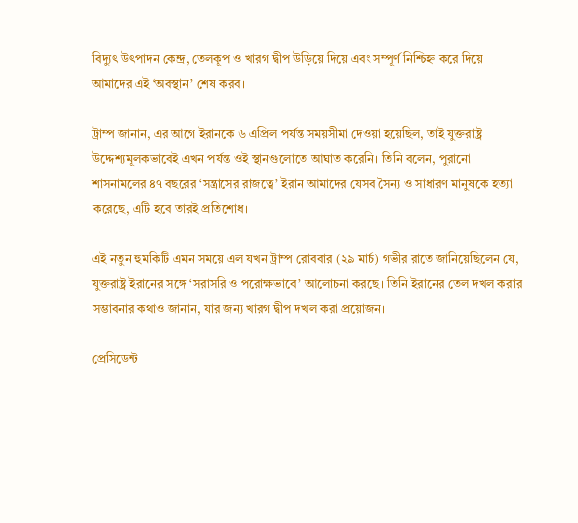বিদ্যুৎ উৎপাদন কেন্দ্র, তেলকূপ ও খারগ দ্বীপ উড়িয়ে দিয়ে এবং সম্পূর্ণ নিশ্চিহ্ন করে দিয়ে আমাদের এই ‘অবস্থান’ শেষ করব।

ট্রাম্প জানান, এর আগে ইরানকে ৬ এপ্রিল পর্যন্ত সময়সীমা দেওয়া হয়েছিল, তাই যুক্তরাষ্ট্র উদ্দেশ্যমূলকভাবেই এখন পর্যন্ত ওই স্থানগুলোতে আঘাত করেনি। তিনি বলেন, পুরানো শাসনামলের ৪৭ বছরের ‘সন্ত্রাসের রাজত্বে’ ইরান আমাদের যেসব সৈন্য ও সাধারণ মানুষকে হত্যা করেছে, এটি হবে তারই প্রতিশোধ।

এই নতুন হুমকিটি এমন সময়ে এল যখন ট্রাম্প রোববার (২৯ মার্চ) গভীর রাতে জানিয়েছিলেন যে, যুক্তরাষ্ট্র ইরানের সঙ্গে ‘সরাসরি ও পরোক্ষভাবে’ আলোচনা করছে। তিনি ইরানের তেল দখল করার সম্ভাবনার কথাও জানান, যার জন্য খারগ দ্বীপ দখল করা প্রয়োজন।

প্রেসিডেন্ট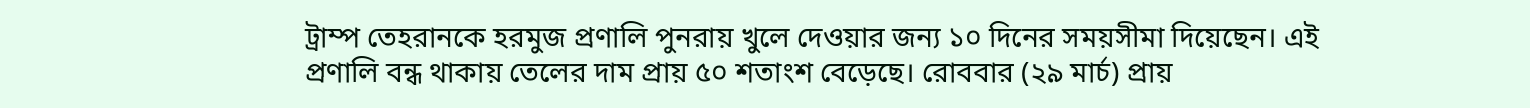ট্রাম্প তেহরানকে হরমুজ প্রণালি পুনরায় খুলে দেওয়ার জন্য ১০ দিনের সময়সীমা দিয়েছেন। এই প্রণালি বন্ধ থাকায় তেলের দাম প্রায় ৫০ শতাংশ বেড়েছে। রোববার (২৯ মার্চ) প্রায়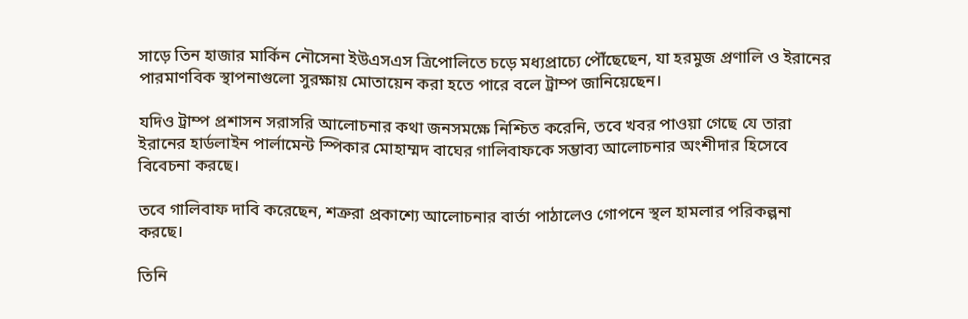সাড়ে তিন হাজার মার্কিন নৌসেনা ইউএসএস ত্রিপোলিতে চড়ে মধ্যপ্রাচ্যে পৌঁছেছেন, যা হরমুজ প্রণালি ও ইরানের পারমাণবিক স্থাপনাগুলো সুরক্ষায় মোতায়েন করা হতে পারে বলে ট্রাম্প জানিয়েছেন।

যদিও ট্রাম্প প্রশাসন সরাসরি আলোচনার কথা জনসমক্ষে নিশ্চিত করেনি, তবে খবর পাওয়া গেছে যে তারা ইরানের হার্ডলাইন পার্লামেন্ট স্পিকার মোহাম্মদ বাঘের গালিবাফকে সম্ভাব্য আলোচনার অংশীদার হিসেবে বিবেচনা করছে।

তবে গালিবাফ দাবি করেছেন, শত্রুরা প্রকাশ্যে আলোচনার বার্তা পাঠালেও গোপনে স্থল হামলার পরিকল্পনা করছে।

তিনি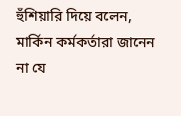হুঁশিয়ারি দিয়ে বলেন, মার্কিন কর্মকর্তারা জানেন না যে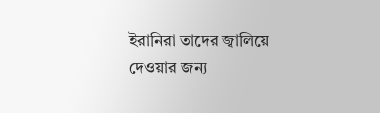ইরানিরা তাদের জ্বালিয়ে দেওয়ার জন্য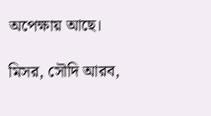অপেক্ষায় আছে।

মিসর, সৌদি আরব,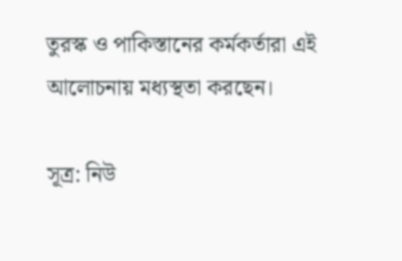তুরস্ক ও পাকিস্তানের কর্মকর্তারা এই আলোচনায় মধ্যস্থতা করছেন।

সূত্র: নিউ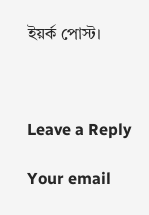ইয়র্ক পোস্ট।



Leave a Reply

Your email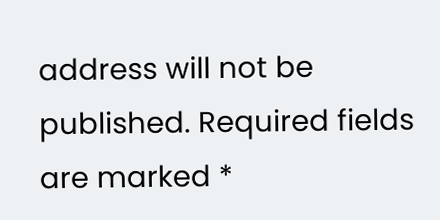address will not be published. Required fields are marked *